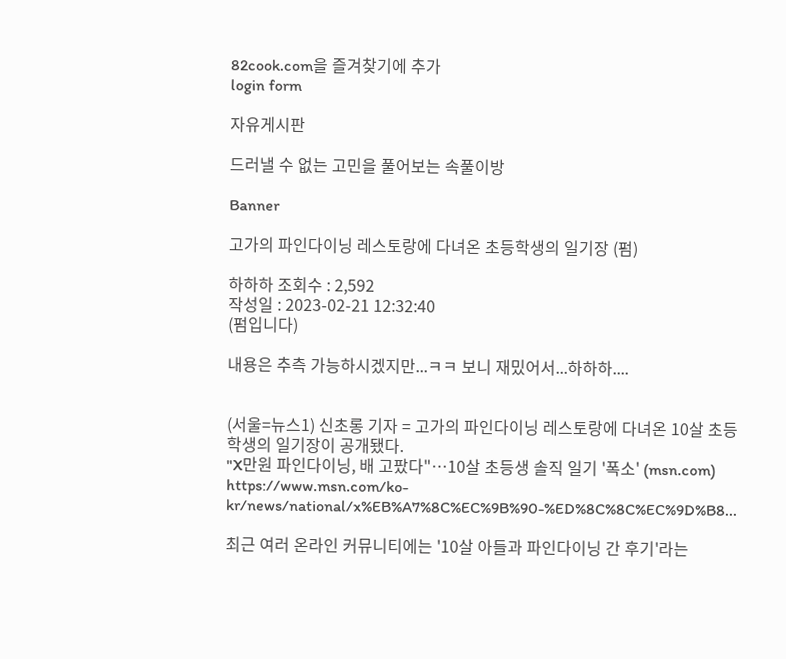82cook.com을 즐겨찾기에 추가
login form

자유게시판

드러낼 수 없는 고민을 풀어보는 속풀이방

Banner

고가의 파인다이닝 레스토랑에 다녀온 초등학생의 일기장 (펌)

하하하 조회수 : 2,592
작성일 : 2023-02-21 12:32:40
(펌입니다)

내용은 추측 가능하시겠지만...ㅋㅋ 보니 재밌어서...하하하....


(서울=뉴스1) 신초롱 기자 = 고가의 파인다이닝 레스토랑에 다녀온 10살 초등학생의 일기장이 공개됐다.
"X만원 파인다이닝, 배 고팠다"…10살 초등생 솔직 일기 '폭소' (msn.com)
https://www.msn.com/ko-kr/news/national/x%EB%A7%8C%EC%9B%90-%ED%8C%8C%EC%9D%B8...

최근 여러 온라인 커뮤니티에는 '10살 아들과 파인다이닝 간 후기'라는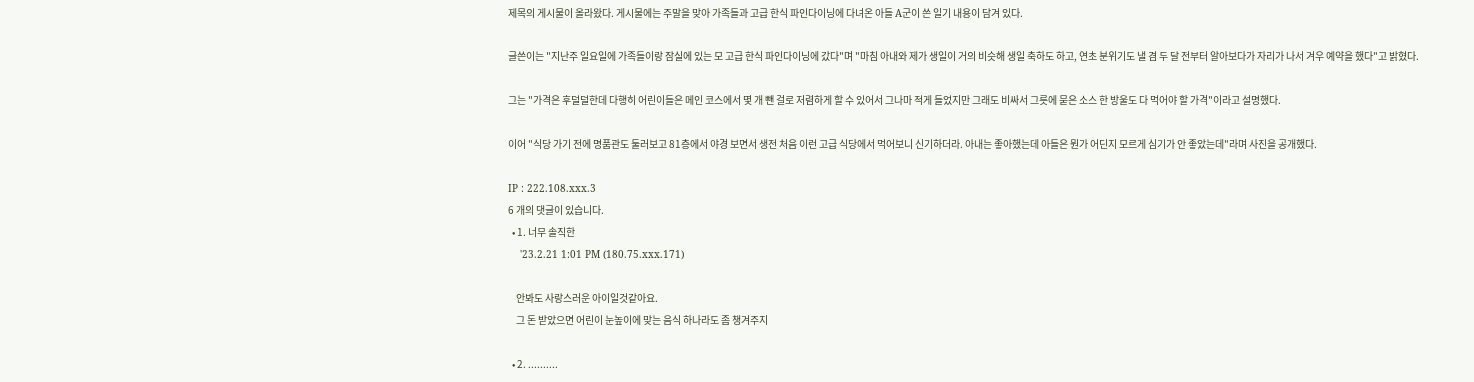제목의 게시물이 올라왔다. 게시물에는 주말을 맞아 가족들과 고급 한식 파인다이닝에 다녀온 아들 A군이 쓴 일기 내용이 담겨 있다.

글쓴이는 "지난주 일요일에 가족들이랑 잠실에 있는 모 고급 한식 파인다이닝에 갔다"며 "마침 아내와 제가 생일이 거의 비슷해 생일 축하도 하고, 연초 분위기도 낼 겸 두 달 전부터 알아보다가 자리가 나서 겨우 예약을 했다"고 밝혔다.

그는 "가격은 후덜덜한데 다행히 어린이들은 메인 코스에서 몇 개 뺀 걸로 저렴하게 할 수 있어서 그나마 적게 들었지만 그래도 비싸서 그릇에 묻은 소스 한 방울도 다 먹어야 할 가격"이라고 설명했다.

이어 "식당 가기 전에 명품관도 둘러보고 81층에서 야경 보면서 생전 처음 이런 고급 식당에서 먹어보니 신기하더라. 아내는 좋아했는데 아들은 뭔가 어딘지 모르게 심기가 안 좋았는데"라며 사진을 공개했다.

IP : 222.108.xxx.3
6 개의 댓글이 있습니다.
  • 1. 너무 솔직한
    '23.2.21 1:01 PM (180.75.xxx.171)

    안봐도 사랑스러운 아이일것같아요.
    그 돈 받았으면 어린이 눈높이에 맞는 음식 하나라도 좀 챙겨주지

  • 2. ..........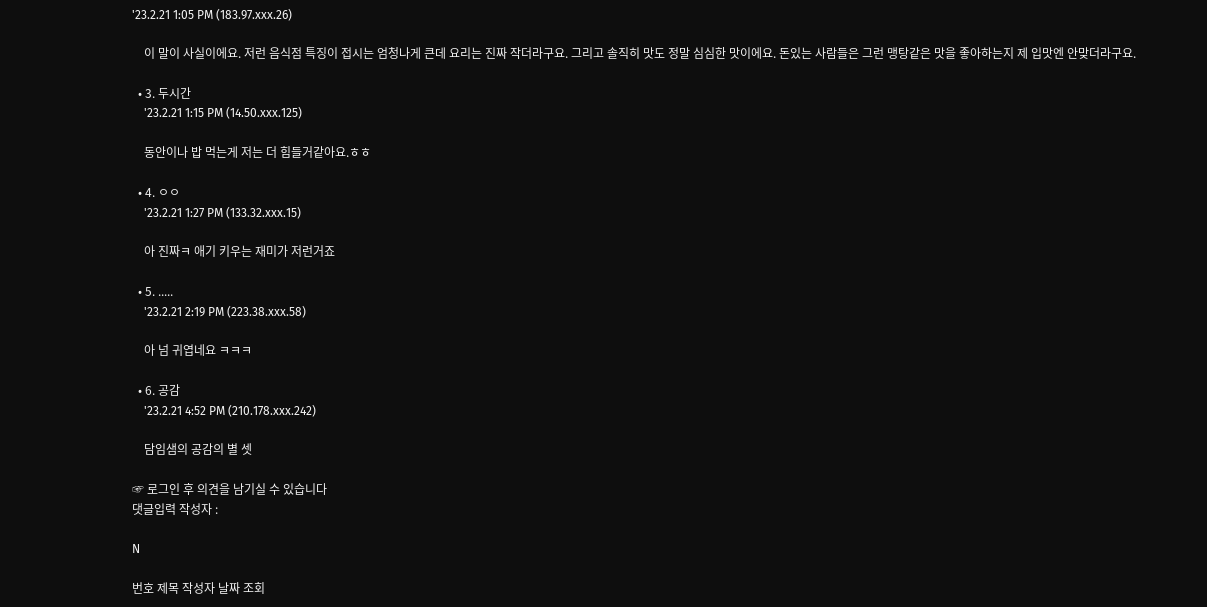'23.2.21 1:05 PM (183.97.xxx.26)

    이 말이 사실이에요. 저런 음식점 특징이 접시는 엄청나게 큰데 요리는 진짜 작더라구요. 그리고 솔직히 맛도 정말 심심한 맛이에요. 돈있는 사람들은 그런 맹탕같은 맛을 좋아하는지 제 입맛엔 안맞더라구요.

  • 3. 두시간
    '23.2.21 1:15 PM (14.50.xxx.125)

    동안이나 밥 먹는게 저는 더 힘들거같아요.ㅎㅎ

  • 4. ㅇㅇ
    '23.2.21 1:27 PM (133.32.xxx.15)

    아 진짜ㅋ 애기 키우는 재미가 저런거죠

  • 5. .....
    '23.2.21 2:19 PM (223.38.xxx.58)

    아 넘 귀엽네요 ㅋㅋㅋ

  • 6. 공감
    '23.2.21 4:52 PM (210.178.xxx.242)

    담임샘의 공감의 별 셋

☞ 로그인 후 의견을 남기실 수 있습니다
댓글입력 작성자 :

N

번호 제목 작성자 날짜 조회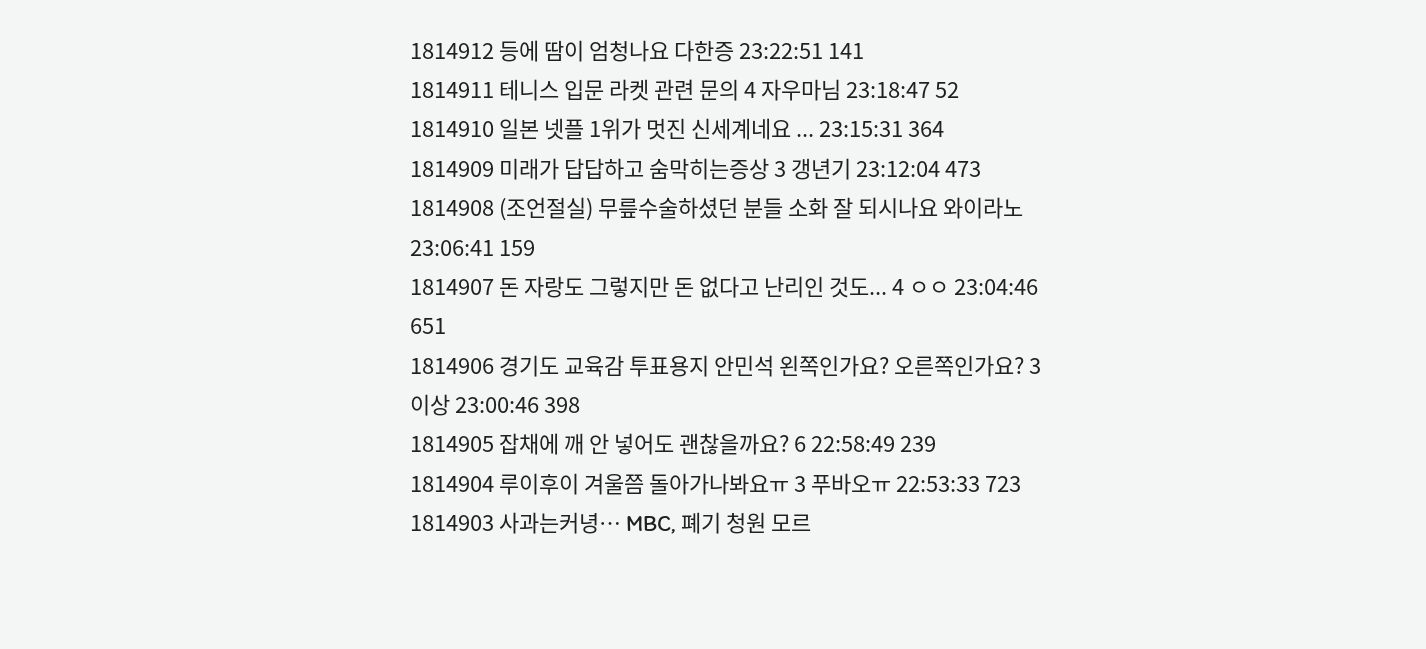1814912 등에 땀이 엄청나요 다한증 23:22:51 141
1814911 테니스 입문 라켓 관련 문의 4 자우마님 23:18:47 52
1814910 일본 넷플 1위가 멋진 신세계네요 ... 23:15:31 364
1814909 미래가 답답하고 숨막히는증상 3 갱년기 23:12:04 473
1814908 (조언절실) 무릎수술하셨던 분들 소화 잘 되시나요 와이라노 23:06:41 159
1814907 돈 자랑도 그렇지만 돈 없다고 난리인 것도... 4 ㅇㅇ 23:04:46 651
1814906 경기도 교육감 투표용지 안민석 왼쪽인가요? 오른쪽인가요? 3 이상 23:00:46 398
1814905 잡채에 깨 안 넣어도 괜찮을까요? 6 22:58:49 239
1814904 루이후이 겨울쯤 돌아가나봐요ㅠ 3 푸바오ㅠ 22:53:33 723
1814903 사과는커녕… MBC, 폐기 청원 모르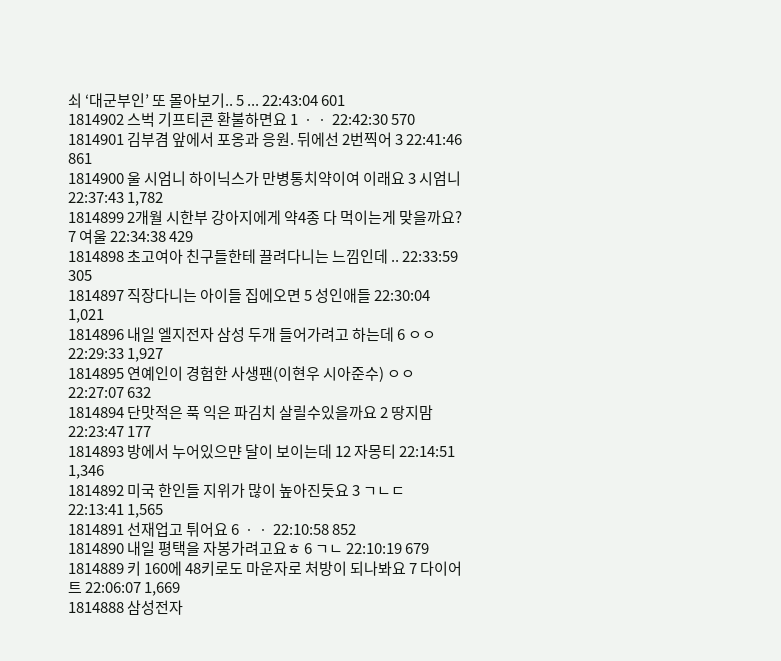쇠 ‘대군부인’ 또 몰아보기.. 5 ... 22:43:04 601
1814902 스벅 기프티콘 환불하면요 1 ㆍㆍ 22:42:30 570
1814901 김부겸 앞에서 포옹과 응원. 뒤에선 2번찍어 3 22:41:46 861
1814900 울 시엄니 하이닉스가 만병통치약이여 이래요 3 시엄니 22:37:43 1,782
1814899 2개월 시한부 강아지에게 약4종 다 먹이는게 맞을까요? 7 여울 22:34:38 429
1814898 초고여아 친구들한테 끌려다니는 느낌인데 .. 22:33:59 305
1814897 직장다니는 아이들 집에오면 5 성인애들 22:30:04 1,021
1814896 내일 엘지전자 삼성 두개 들어가려고 하는데 6 ㅇㅇ 22:29:33 1,927
1814895 연예인이 경험한 사생팬(이현우 시아준수) ㅇㅇ 22:27:07 632
1814894 단맛적은 푹 익은 파김치 살릴수있을까요 2 땅지맘 22:23:47 177
1814893 방에서 누어있으먄 달이 보이는데 12 자몽티 22:14:51 1,346
1814892 미국 한인들 지위가 많이 높아진듯요 3 ㄱㄴㄷ 22:13:41 1,565
1814891 선재업고 튀어요 6 ㆍㆍ 22:10:58 852
1814890 내일 평택을 자봉가려고요ㅎ 6 ㄱㄴ 22:10:19 679
1814889 키 160에 48키로도 마운자로 처방이 되나봐요 7 다이어트 22:06:07 1,669
1814888 삼성전자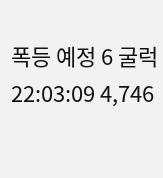폭등 예정 6 굴럭 22:03:09 4,746